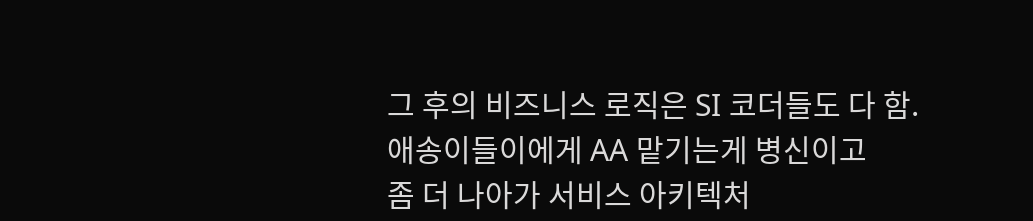그 후의 비즈니스 로직은 SI 코더들도 다 함.
애송이들이에게 AA 맡기는게 병신이고
좀 더 나아가 서비스 아키텍처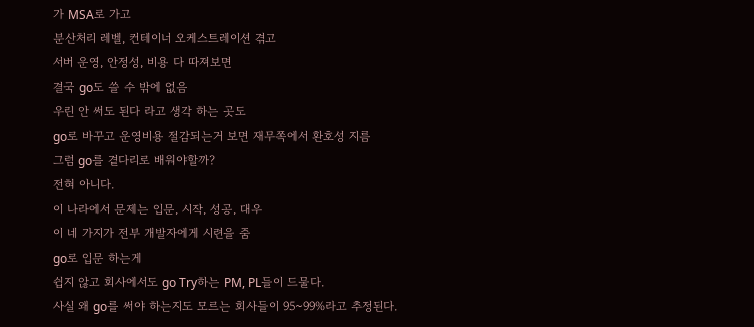가 MSA로 가고
분산처리 레벨, 컨테이너 오케스트레이션 겪고
서버 운영, 안정성, 비용 다 따져보면
결국 go도 쓸 수 밖에 없음
우린 안 써도 된다 라고 생각 하는 곳도
go로 바꾸고 운영비용 절감되는거 보면 재무쪽에서 환호성 지름
그럼 go를 곁다리로 배워야할까?
전혀 아니다.
이 나라에서 문제는 입문, 시작, 성공, 대우
이 네 가지가 전부 개발자에게 시련을 줌
go로 입문 하는게
쉽지 않고 회사에서도 go Try하는 PM, PL들이 드물다.
사실 왜 go를 써야 하는지도 모르는 회사들이 95~99%라고 추정된다.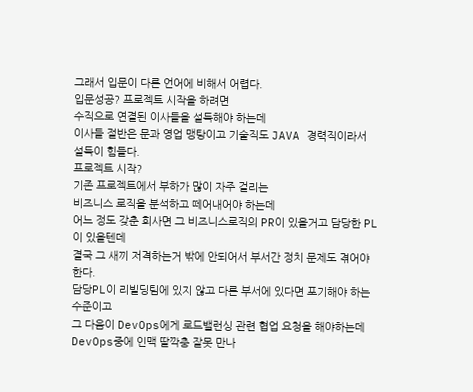그래서 입문이 다른 언어에 비해서 어렵다.
입문성공? 프로젝트 시작을 하려면
수직으로 연결된 이사들을 설득해야 하는데
이사들 절반은 문과 영업 맹탕이고 기술직도 JAVA 경력직이라서 설득이 힘들다.
프로젝트 시작?
기존 프로젝트에서 부하가 많이 자주 걸리는
비즈니스 로직을 분석하고 떼어내어야 하는데
어느 정도 갖춘 회사면 그 비즈니스로직의 PR이 있을거고 담당한 PL이 있을텐데
결국 그 새끼 저격하는거 밖에 안되어서 부서간 정치 문제도 겪어야 한다.
담당PL이 리빌딩팀에 있지 않고 다른 부서에 있다면 포기해야 하는 수준이고
그 다음이 DevOps에게 로드밸런싱 관련 협업 요청을 해야하는데
DevOps중에 인맥 딸깍충 잘못 만나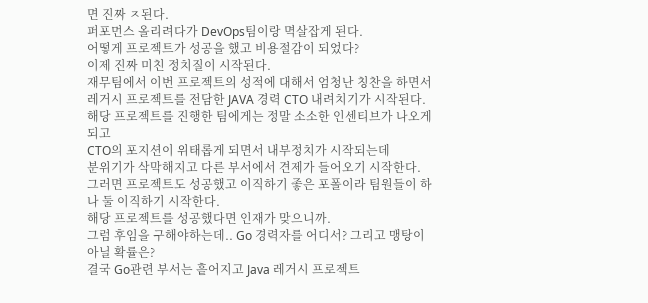면 진짜 ㅈ된다.
퍼포먼스 올리려다가 DevOps팀이랑 멱살잡게 된다.
어떻게 프로젝트가 성공을 했고 비용절감이 되었다?
이제 진짜 미친 정치질이 시작된다.
재무팀에서 이번 프로젝트의 성적에 대해서 엄청난 칭찬을 하면서
레거시 프로젝트를 전담한 JAVA 경력 CTO 내려치기가 시작된다.
해당 프로젝트를 진행한 팀에게는 정말 소소한 인센티브가 나오게 되고
CTO의 포지션이 위태롭게 되면서 내부정치가 시작되는데
분위기가 삭막해지고 다른 부서에서 견제가 들어오기 시작한다.
그러면 프로젝트도 성공했고 이직하기 좋은 포폴이라 팀원들이 하나 둘 이직하기 시작한다.
해당 프로젝트를 성공했다면 인재가 맞으니까.
그럼 후임을 구해야하는데.. Go 경력자를 어디서? 그리고 맹탕이 아닐 확률은?
결국 Go관련 부서는 흩어지고 Java 레거시 프로젝트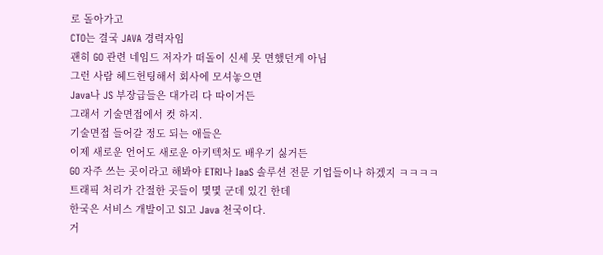로 돌아가고
CTO는 결국 JAVA 경력자임
괜히 GO 관련 네임드 저자가 떠돌이 신세 못 면했던게 아님
그런 사람 헤드헌팅해서 회사에 모셔놓으면
Java나 JS 부장급들은 대가리 다 따이거든
그래서 기술면접에서 컷 하지.
기술면접 들어갈 정도 되는 애들은
이제 새로운 언어도 새로운 아키텍처도 배우기 싫거든
GO 자주 쓰는 곳이라고 해봐야 ETRI나 IaaS 솔루션 전문 기업들이나 하겠지 ㅋㅋㅋㅋ
트래픽 처리가 간절한 곳들이 몇몇 군데 있긴 한데
한국은 서비스 개발이고 SI고 Java 천국이다.
거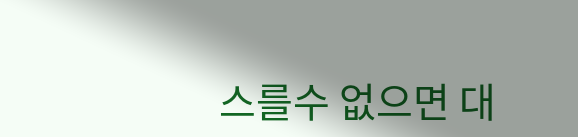스를수 없으면 대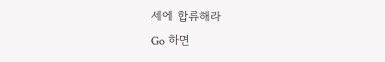세에 합류해라
Go 하면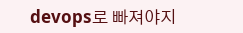devops로 빠져야지